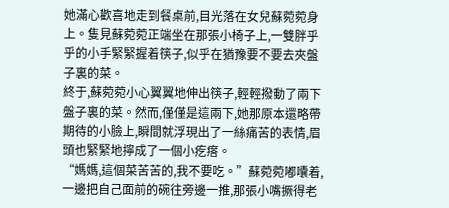她滿心歡喜地走到餐桌前,目光落在女兒蘇菀菀身上。隻見蘇菀菀正端坐在那張小椅子上,一雙胖乎乎的小手緊緊握着筷子,似乎在猶豫要不要去夾盤子裏的菜。
終于,蘇菀菀小心翼翼地伸出筷子,輕輕撥動了兩下盤子裏的菜。然而,僅僅是這兩下,她那原本還略帶期待的小臉上,瞬間就浮現出了一絲痛苦的表情,眉頭也緊緊地擰成了一個小疙瘩。
“媽媽,這個菜苦苦的,我不要吃。”蘇菀菀嘟囔着,一邊把自己面前的碗往旁邊一推,那張小嘴撅得老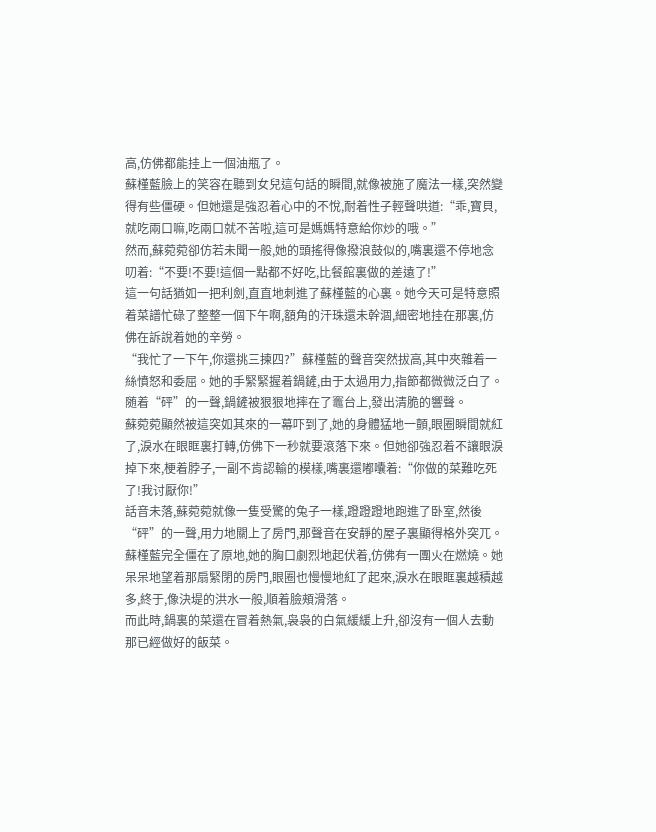高,仿佛都能挂上一個油瓶了。
蘇槿藍臉上的笑容在聽到女兒這句話的瞬間,就像被施了魔法一樣,突然變得有些僵硬。但她還是強忍着心中的不悅,耐着性子輕聲哄道:“乖,寶貝,就吃兩口嘛,吃兩口就不苦啦,這可是媽媽特意給你炒的哦。”
然而,蘇菀菀卻仿若未聞一般,她的頭搖得像撥浪鼓似的,嘴裏還不停地念叨着:“不要!不要!這個一點都不好吃,比餐館裏做的差遠了!”
這一句話猶如一把利劍,直直地刺進了蘇槿藍的心裏。她今天可是特意照着菜譜忙碌了整整一個下午啊,額角的汗珠還未幹涸,細密地挂在那裏,仿佛在訴說着她的辛勞。
“我忙了一下午,你還挑三揀四?”蘇槿藍的聲音突然拔高,其中夾雜着一絲憤怒和委屈。她的手緊緊握着鍋鏟,由于太過用力,指節都微微泛白了。随着“砰”的一聲,鍋鏟被狠狠地摔在了竈台上,發出清脆的響聲。
蘇菀菀顯然被這突如其來的一幕吓到了,她的身體猛地一顫,眼圈瞬間就紅了,淚水在眼眶裏打轉,仿佛下一秒就要滾落下來。但她卻強忍着不讓眼淚掉下來,梗着脖子,一副不肯認輸的模樣,嘴裏還嘟囔着:“你做的菜難吃死了!我讨厭你!”
話音未落,蘇菀菀就像一隻受驚的兔子一樣,蹬蹬蹬地跑進了卧室,然後“砰”的一聲,用力地關上了房門,那聲音在安靜的屋子裏顯得格外突兀。
蘇槿藍完全僵在了原地,她的胸口劇烈地起伏着,仿佛有一團火在燃燒。她呆呆地望着那扇緊閉的房門,眼圈也慢慢地紅了起來,淚水在眼眶裏越積越多,終于,像決堤的洪水一般,順着臉頰滑落。
而此時,鍋裏的菜還在冒着熱氣,袅袅的白氣緩緩上升,卻沒有一個人去動那已經做好的飯菜。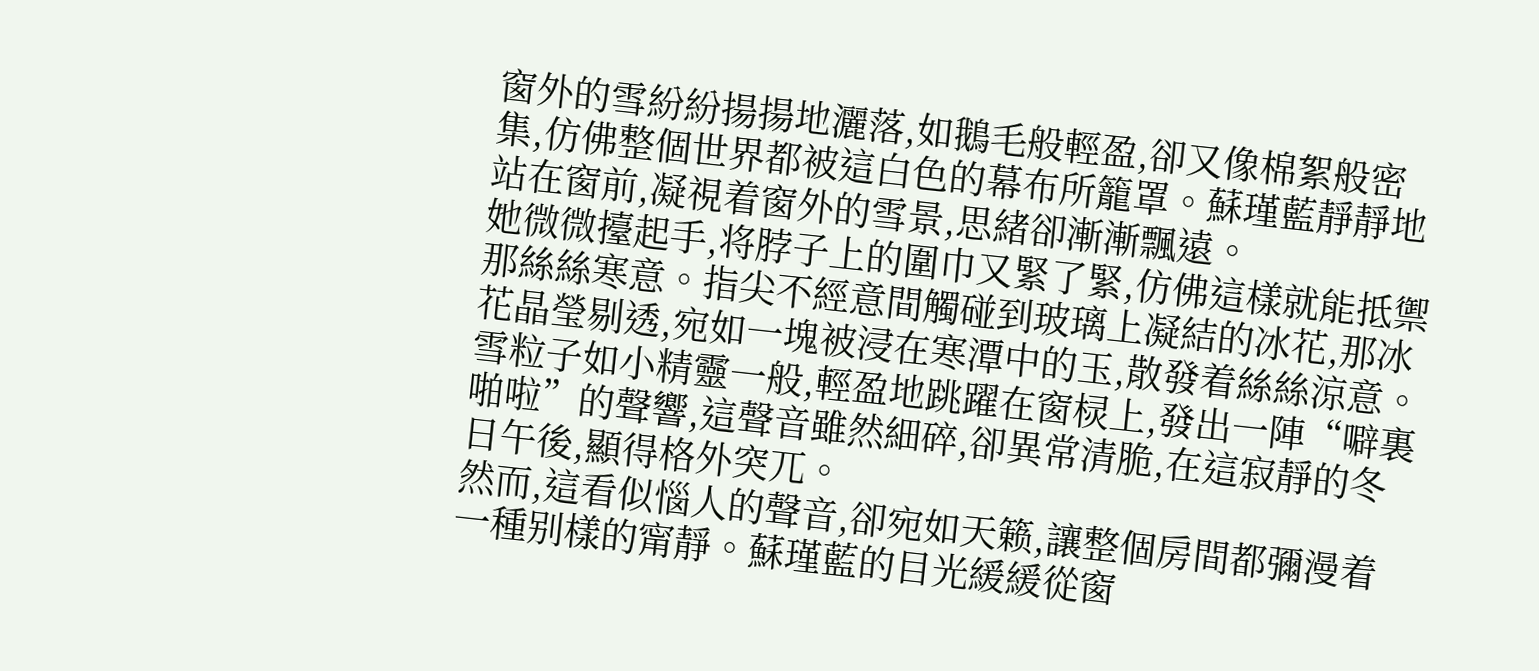窗外的雪紛紛揚揚地灑落,如鵝毛般輕盈,卻又像棉絮般密集,仿佛整個世界都被這白色的幕布所籠罩。蘇瑾藍靜靜地站在窗前,凝視着窗外的雪景,思緒卻漸漸飄遠。
她微微擡起手,将脖子上的圍巾又緊了緊,仿佛這樣就能抵禦那絲絲寒意。指尖不經意間觸碰到玻璃上凝結的冰花,那冰花晶瑩剔透,宛如一塊被浸在寒潭中的玉,散發着絲絲涼意。
雪粒子如小精靈一般,輕盈地跳躍在窗棂上,發出一陣“噼裏啪啦”的聲響,這聲音雖然細碎,卻異常清脆,在這寂靜的冬日午後,顯得格外突兀。
然而,這看似惱人的聲音,卻宛如天籁,讓整個房間都彌漫着一種别樣的甯靜。蘇瑾藍的目光緩緩從窗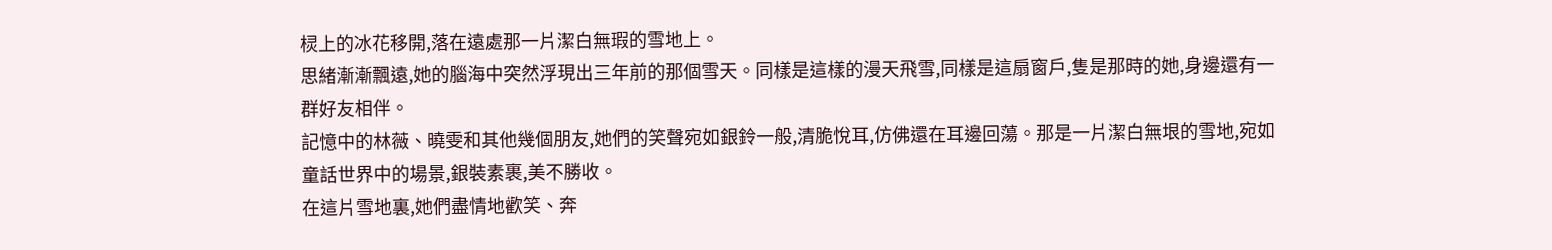棂上的冰花移開,落在遠處那一片潔白無瑕的雪地上。
思緒漸漸飄遠,她的腦海中突然浮現出三年前的那個雪天。同樣是這樣的漫天飛雪,同樣是這扇窗戶,隻是那時的她,身邊還有一群好友相伴。
記憶中的林薇、曉雯和其他幾個朋友,她們的笑聲宛如銀鈴一般,清脆悅耳,仿佛還在耳邊回蕩。那是一片潔白無垠的雪地,宛如童話世界中的場景,銀裝素裹,美不勝收。
在這片雪地裏,她們盡情地歡笑、奔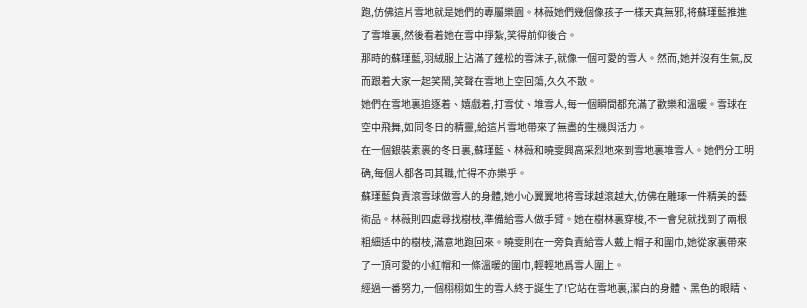跑,仿佛這片雪地就是她們的專屬樂園。林薇她們幾個像孩子一樣天真無邪,将蘇瑾藍推進了雪堆裏,然後看着她在雪中掙紮,笑得前仰後合。
那時的蘇瑾藍,羽絨服上沾滿了蓬松的雪沫子,就像一個可愛的雪人。然而,她并沒有生氣,反而跟着大家一起笑鬧,笑聲在雪地上空回蕩,久久不散。
她們在雪地裏追逐着、嬉戲着,打雪仗、堆雪人,每一個瞬間都充滿了歡樂和溫暖。雪球在空中飛舞,如同冬日的精靈,給這片雪地帶來了無盡的生機與活力。
在一個銀裝素裹的冬日裏,蘇瑾藍、林薇和曉雯興高采烈地來到雪地裏堆雪人。她們分工明确,每個人都各司其職,忙得不亦樂乎。
蘇瑾藍負責滾雪球做雪人的身體,她小心翼翼地将雪球越滾越大,仿佛在雕琢一件精美的藝術品。林薇則四處尋找樹枝,準備給雪人做手臂。她在樹林裏穿梭,不一會兒就找到了兩根粗細适中的樹枝,滿意地跑回來。曉雯則在一旁負責給雪人戴上帽子和圍巾,她從家裏帶來了一頂可愛的小紅帽和一條溫暖的圍巾,輕輕地爲雪人圍上。
經過一番努力,一個栩栩如生的雪人終于誕生了!它站在雪地裏,潔白的身體、黑色的眼睛、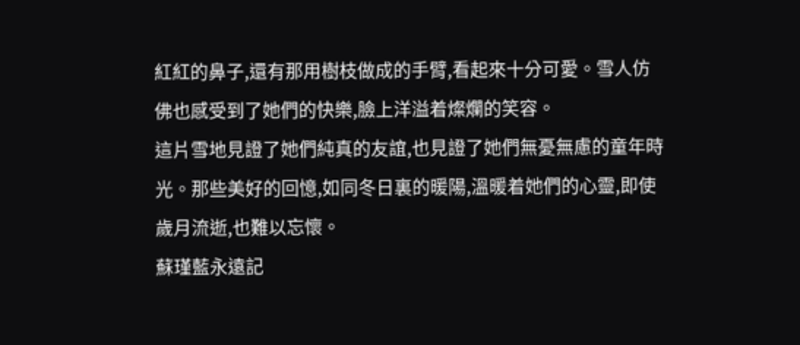紅紅的鼻子,還有那用樹枝做成的手臂,看起來十分可愛。雪人仿佛也感受到了她們的快樂,臉上洋溢着燦爛的笑容。
這片雪地見證了她們純真的友誼,也見證了她們無憂無慮的童年時光。那些美好的回憶,如同冬日裏的暖陽,溫暖着她們的心靈,即使歲月流逝,也難以忘懷。
蘇瑾藍永遠記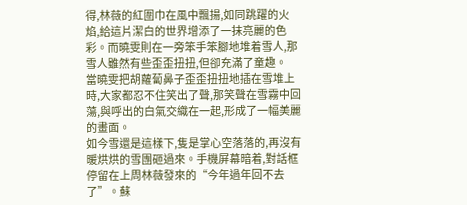得,林薇的紅圍巾在風中飄揚,如同跳躍的火焰,給這片潔白的世界增添了一抹亮麗的色彩。而曉雯則在一旁笨手笨腳地堆着雪人,那雪人雖然有些歪歪扭扭,但卻充滿了童趣。
當曉雯把胡蘿蔔鼻子歪歪扭扭地插在雪堆上時,大家都忍不住笑出了聲,那笑聲在雪霧中回蕩,與呼出的白氣交織在一起,形成了一幅美麗的畫面。
如今雪還是這樣下,隻是掌心空落落的,再沒有暖烘烘的雪團砸過來。手機屏幕暗着,對話框停留在上周林薇發來的“今年過年回不去了”。蘇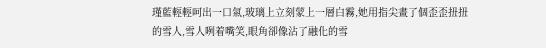瑾藍輕輕呵出一口氣,玻璃上立刻蒙上一層白霧,她用指尖畫了個歪歪扭扭的雪人,雪人咧着嘴笑,眼角卻像沾了融化的雪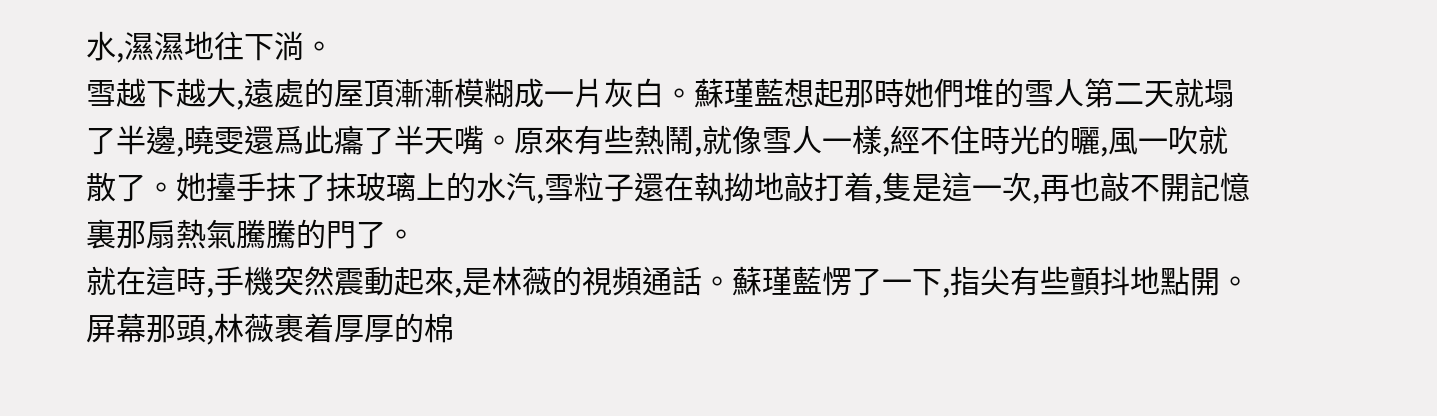水,濕濕地往下淌。
雪越下越大,遠處的屋頂漸漸模糊成一片灰白。蘇瑾藍想起那時她們堆的雪人第二天就塌了半邊,曉雯還爲此癟了半天嘴。原來有些熱鬧,就像雪人一樣,經不住時光的曬,風一吹就散了。她擡手抹了抹玻璃上的水汽,雪粒子還在執拗地敲打着,隻是這一次,再也敲不開記憶裏那扇熱氣騰騰的門了。
就在這時,手機突然震動起來,是林薇的視頻通話。蘇瑾藍愣了一下,指尖有些顫抖地點開。屏幕那頭,林薇裹着厚厚的棉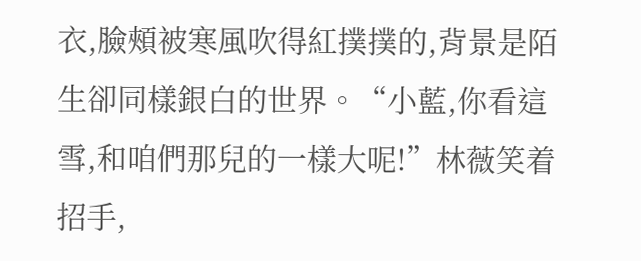衣,臉頰被寒風吹得紅撲撲的,背景是陌生卻同樣銀白的世界。“小藍,你看這雪,和咱們那兒的一樣大呢!”林薇笑着招手,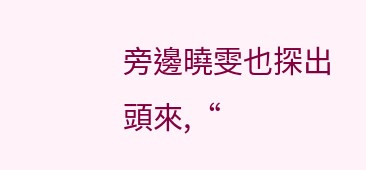旁邊曉雯也探出頭來,“